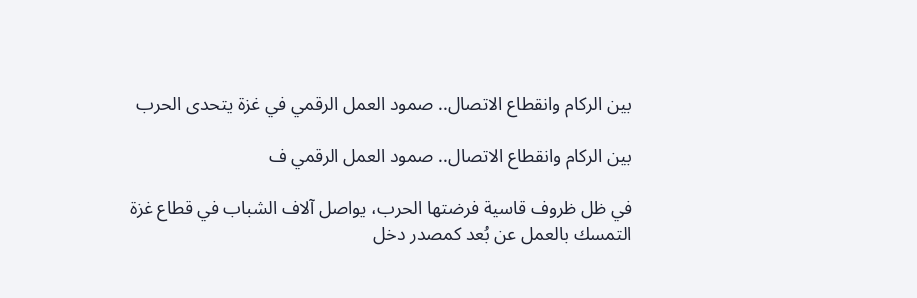بين الركام وانقطاع الاتصال.. صمود العمل الرقمي في غزة يتحدى الحرب

بين الركام وانقطاع الاتصال.. صمود العمل الرقمي ف

في ظل ظروف قاسية فرضتها الحرب، يواصل آلاف الشباب في قطاع غزة التمسك بالعمل عن بُعد كمصدر دخل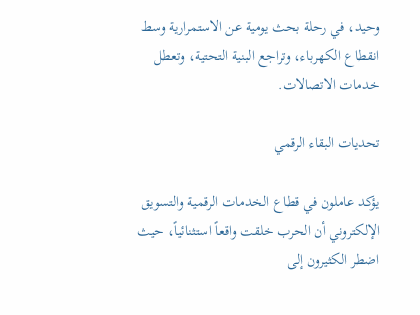وحيد، في رحلة بحث يومية عن الاستمرارية وسط انقطاع الكهرباء، وتراجع البنية التحتية، وتعطل خدمات الاتصالات.

تحديات البقاء الرقمي

يؤكد عاملون في قطاع الخدمات الرقمية والتسويق الإلكتروني أن الحرب خلقت واقعاً استثنائياً، حيث اضطر الكثيرون إلى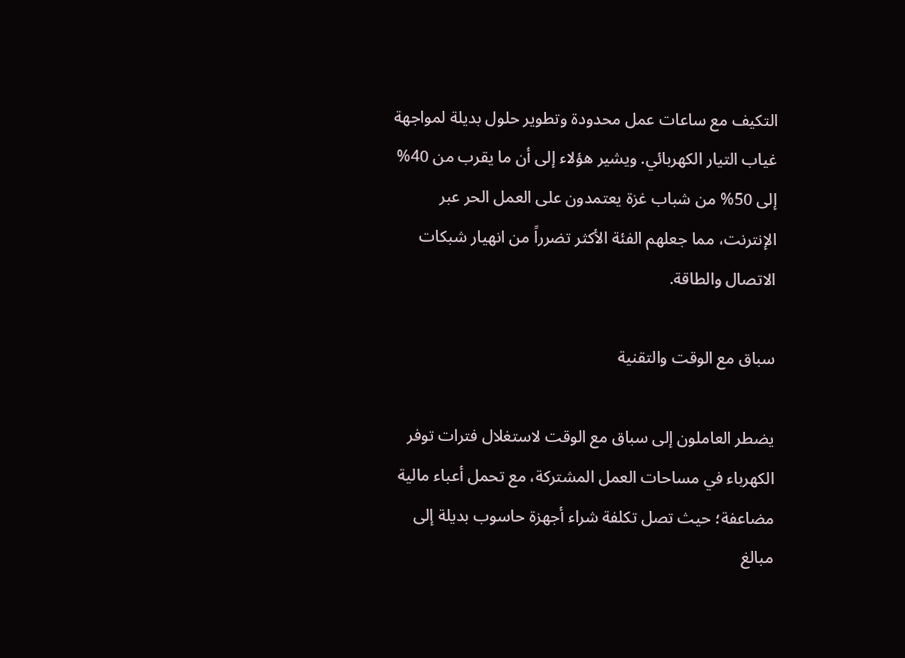التكيف مع ساعات عمل محدودة وتطوير حلول بديلة لمواجهة غياب التيار الكهربائي. ويشير هؤلاء إلى أن ما يقرب من 40% إلى 50% من شباب غزة يعتمدون على العمل الحر عبر الإنترنت، مما جعلهم الفئة الأكثر تضرراً من انهيار شبكات الاتصال والطاقة.

سباق مع الوقت والتقنية

يضطر العاملون إلى سباق مع الوقت لاستغلال فترات توفر الكهرباء في مساحات العمل المشتركة، مع تحمل أعباء مالية مضاعفة؛ حيث تصل تكلفة شراء أجهزة حاسوب بديلة إلى مبالغ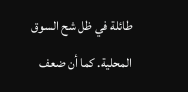طائلة في ظل شح السوق المحلية. كما أن ضعف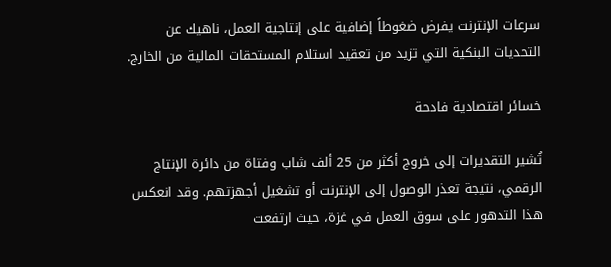سرعات الإنترنت يفرض ضغوطاً إضافية على إنتاجية العمل، ناهيك عن التحديات البنكية التي تزيد من تعقيد استلام المستحقات المالية من الخارج.

خسائر اقتصادية فادحة

تُشير التقديرات إلى خروج أكثر من 25 ألف شاب وفتاة من دائرة الإنتاج الرقمي، نتيجة تعذر الوصول إلى الإنترنت أو تشغيل أجهزتهم. وقد انعكس هذا التدهور على سوق العمل في غزة، حيث ارتفعت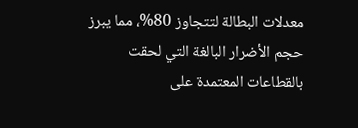معدلات البطالة لتتجاوز 80%، مما يبرز حجم الأضرار البالغة التي لحقت بالقطاعات المعتمدة على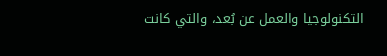التكنولوجيا والعمل عن بُعد، والتي كانت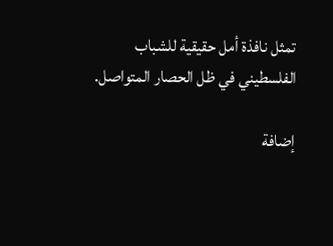تمثل نافذة أمل حقيقية للشباب الفلسطيني في ظل الحصار المتواصل.

إضافة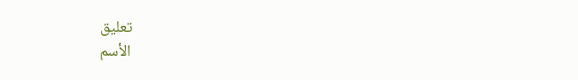تعليق
الأسم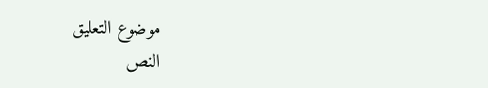موضوع التعليق
النص